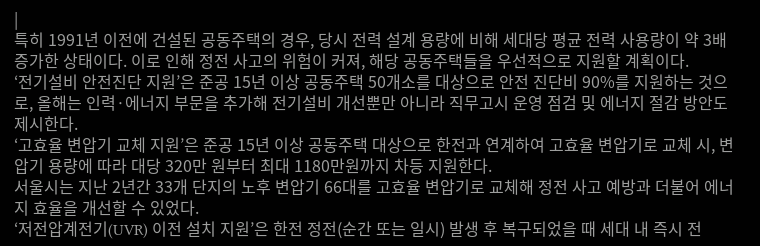|
특히 1991년 이전에 건설된 공동주택의 경우, 당시 전력 설계 용량에 비해 세대당 평균 전력 사용량이 약 3배 증가한 상태이다. 이로 인해 정전 사고의 위험이 커져, 해당 공동주택들을 우선적으로 지원할 계획이다.
‘전기설비 안전진단 지원’은 준공 15년 이상 공동주택 50개소를 대상으로 안전 진단비 90%를 지원하는 것으로, 올해는 인력·에너지 부문을 추가해 전기설비 개선뿐만 아니라 직무고시 운영 점검 및 에너지 절감 방안도 제시한다.
‘고효율 변압기 교체 지원’은 준공 15년 이상 공동주택 대상으로 한전과 연계하여 고효율 변압기로 교체 시, 변압기 용량에 따라 대당 320만 원부터 최대 1180만원까지 차등 지원한다.
서울시는 지난 2년간 33개 단지의 노후 변압기 66대를 고효율 변압기로 교체해 정전 사고 예방과 더불어 에너지 효율을 개선할 수 있었다.
‘저전압계전기(UVR) 이전 설치 지원’은 한전 정전(순간 또는 일시) 발생 후 복구되었을 때 세대 내 즉시 전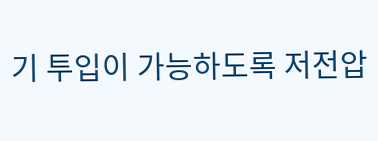기 투입이 가능하도록 저전압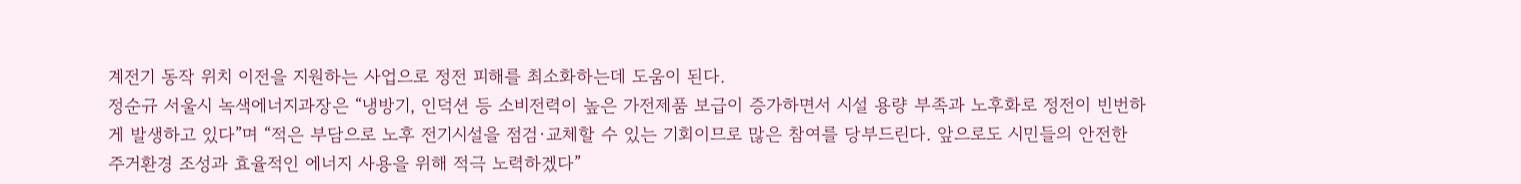계전기 동작 위치 이전을 지원하는 사업으로 정전 피해를 최소화하는데 도움이 된다.
정순규 서울시 녹색에너지과장은 “냉방기, 인덕션 등 소비전력이 높은 가전제품 보급이 증가하면서 시설 용량 부족과 노후화로 정전이 빈번하게 발생하고 있다”며 “적은 부담으로 노후 전기시설을 점검·교체할 수 있는 기회이므로 많은 참여를 당부드린다. 앞으로도 시민들의 안전한 주거환경 조성과 효율적인 에너지 사용을 위해 적극 노력하겠다”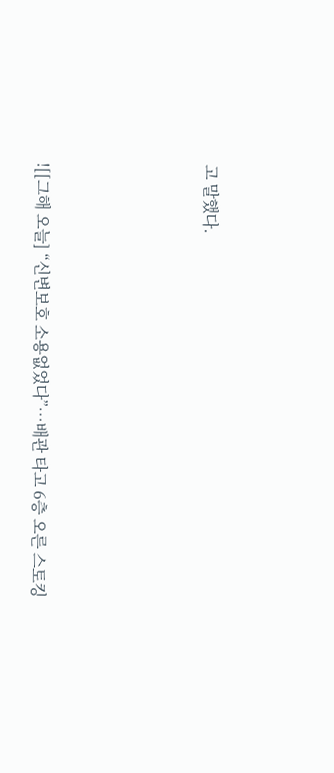고 말했다.





![[그해 오늘] “신변보호 소용없었다”…배관 타고 6층 오른 스토킹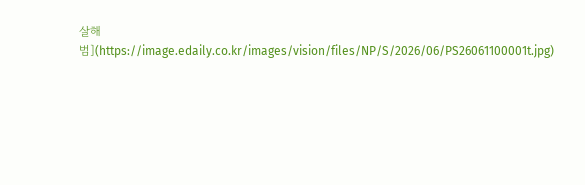살해범](https://image.edaily.co.kr/images/vision/files/NP/S/2026/06/PS26061100001t.jpg)